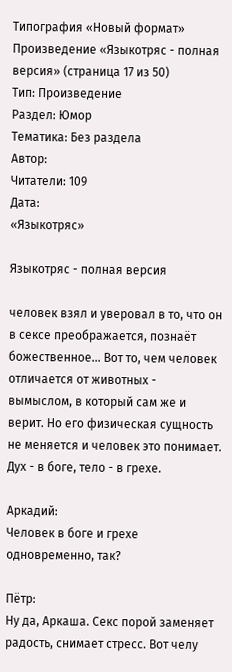Типография «Новый формат»
Произведение «Языкотряс - полная версия» (страница 17 из 50)
Тип: Произведение
Раздел: Юмор
Тематика: Без раздела
Автор:
Читатели: 109
Дата:
«Языкотряс»

Языкотряс - полная версия

человек взял и уверовал в то, что он в сексе преображается, познаёт божественное... Вот то, чем человек отличается от животных - вымыслом, в который сам же и верит. Но его физическая сущность не меняется и человек это понимает. Дух - в боге, тело - в грехе.

Аркадий:
Человек в боге и грехе одновременно, так?

Пётр:
Ну да, Аркаша. Секс порой заменяет радость, снимает стресс. Вот челу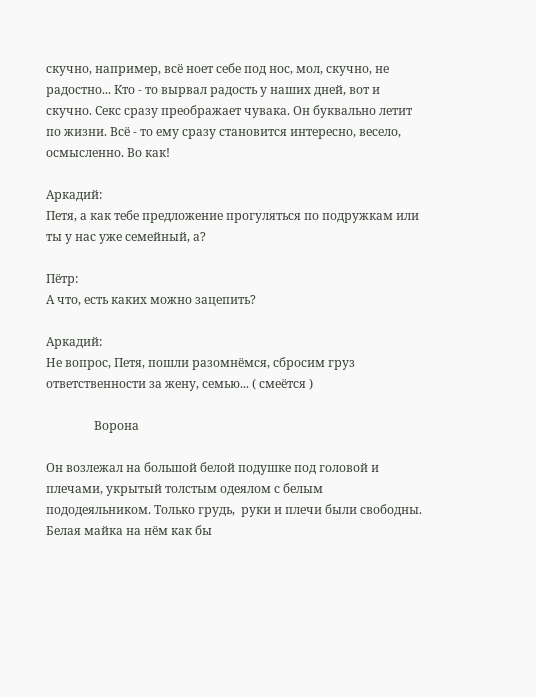скучно, например, всё ноет себе под нос, мол, скучно, не радостно... Кто - то вырвал радость у наших дней, вот и скучно. Секс сразу преображает чувака. Он буквально летит по жизни. Всё - то ему сразу становится интересно, весело, осмысленно. Во как!

Аркадий:
Петя, а как тебе предложение прогуляться по подружкам или ты у нас уже семейный, а?

Пётр:
А что, есть каких можно зацепить?

Аркадий:
Не вопрос, Петя, пошли разомнёмся, сбросим груз ответственности за жену, семью... ( смеётся )

                Ворона

Он возлежал на большой белой подушке под головой и плечами, укрытый толстым одеялом с белым пододеяльником. Только грудь,  руки и плечи были свободны. Белая майка на нём как бы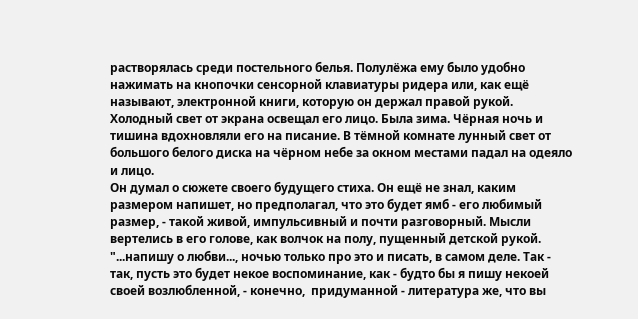растворялась среди постельного белья. Полулёжа ему было удобно нажимать на кнопочки сенсорной клавиатуры ридера или, как ещё называют, электронной книги, которую он держал правой рукой. Холодный свет от экрана освещал его лицо. Была зима. Чёрная ночь и тишина вдохновляли его на писание. В тёмной комнате лунный свет от большого белого диска на чёрном небе за окном местами падал на одеяло и лицо.
Он думал о сюжете своего будущего стиха. Он ещё не знал, каким размером напишет, но предполагал, что это будет ямб - его любимый размер, - такой живой, импульсивный и почти разговорный. Мысли вертелись в его голове, как волчок на полу, пущенный детской рукой.
"...напишу о любви..., ночью только про это и писать, в самом деле. Так - так, пусть это будет некое воспоминание, как - будто бы я пишу некоей своей возлюбленной, - конечно,  придуманной - литература же, что вы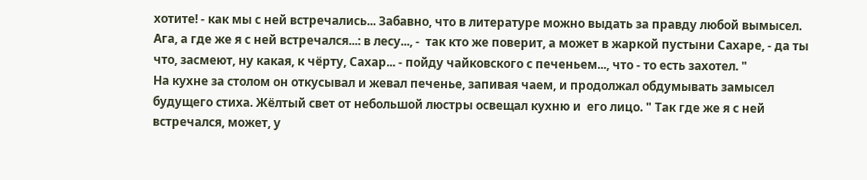хотите! - как мы с ней встречались... Забавно, что в литературе можно выдать за правду любой вымысел. Ага, а где же я с ней встречался...: в лесу..., -  так кто же поверит, а может в жаркой пустыни Сахаре, - да ты что, засмеют, ну какая, к чёрту, Сахар... - пойду чайковского с печеньем..., что - то есть захотел. "
На кухне за столом он откусывал и жевал печенье, запивая чаем, и продолжал обдумывать замысел будущего стиха. Жёлтый свет от небольшой люстры освещал кухню и  его лицо. " Так где же я с ней встречался, может, у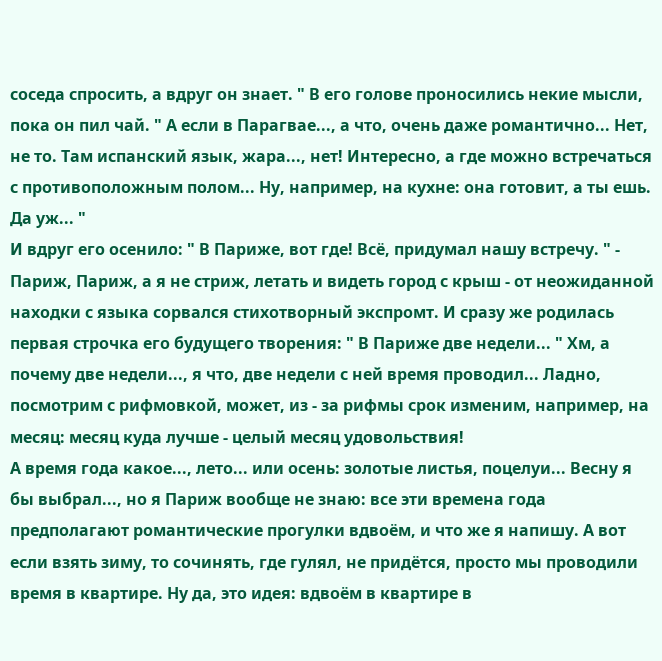соседа спросить, а вдруг он знает. " В его голове проносились некие мысли, пока он пил чай. " А если в Парагвае..., а что, очень даже романтично... Нет, не то. Там испанский язык, жара..., нет! Интересно, а где можно встречаться с противоположным полом... Ну, например, на кухне: она готовит, а ты ешь. Да уж... "
И вдруг его осенило: " В Париже, вот где! Всё, придумал нашу встречу. " - Париж, Париж, а я не стриж, летать и видеть город с крыш - от неожиданной находки с языка сорвался стихотворный экспромт. И сразу же родилась первая строчка его будущего творения: " В Париже две недели... " Хм, а почему две недели..., я что, две недели с ней время проводил... Ладно, посмотрим с рифмовкой, может, из - за рифмы срок изменим, например, на месяц: месяц куда лучше - целый месяц удовольствия!
А время года какое..., лето... или осень: золотые листья, поцелуи... Весну я бы выбрал..., но я Париж вообще не знаю: все эти времена года предполагают романтические прогулки вдвоём, и что же я напишу. А вот если взять зиму, то сочинять, где гулял, не придётся, просто мы проводили время в квартире. Ну да, это идея: вдвоём в квартире в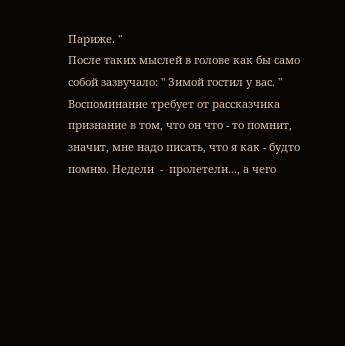Париже. "
После таких мыслей в голове как бы само собой зазвучало: " Зимой гостил у вас. " Воспоминание требует от рассказчика признание в том, что он что - то помнит, значит, мне надо писать, что я как - будто помню. Недели  -  пролетели..., а чего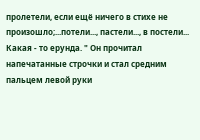пролетели, если ещё ничего в стихе не произошло;...потели..., пастели..., в постели... Какая - то ерунда. " Он прочитал напечатанные строчки и стал средним пальцем левой руки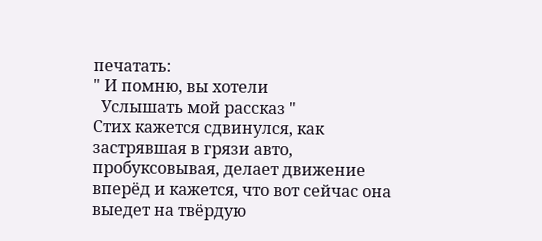печатать:
" И помню, вы хотели
  Услышать мой рассказ "
Стих кажется сдвинулся, как застрявшая в грязи авто, пробуксовывая, делает движение вперёд и кажется, что вот сейчас она выедет на твёрдую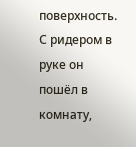поверхность. С ридером в руке он пошёл в комнату,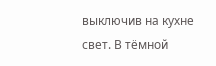выключив на кухне свет. В тёмной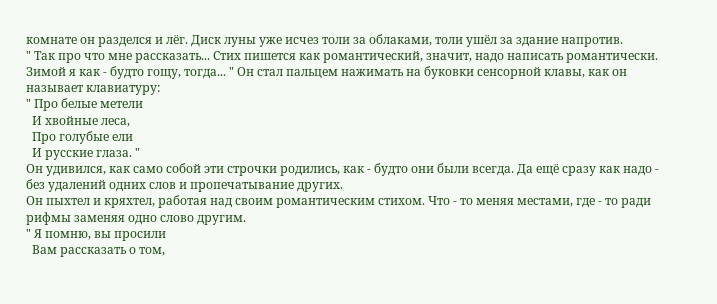комнате он разделся и лёг. Диск луны уже исчез толи за облаками, толи ушёл за здание напротив.
" Так про что мне рассказать... Стих пишется как романтический, значит, надо написать романтически. Зимой я как - будто гощу, тогда... " Он стал пальцем нажимать на буковки сенсорной клавы, как он называет клавиатуру:
" Про белые метели
  И хвойные леса,
  Про голубые ели
  И русские глаза. "
Он удивился, как само собой эти строчки родились, как - будто они были всегда. Да ещё сразу как надо - без удалений одних слов и пропечатывание других.
Он пыхтел и кряхтел, работая над своим романтическим стихом. Что - то меняя местами, где - то ради рифмы заменяя одно слово другим.
" Я помню, вы просили
  Вам рассказать о том,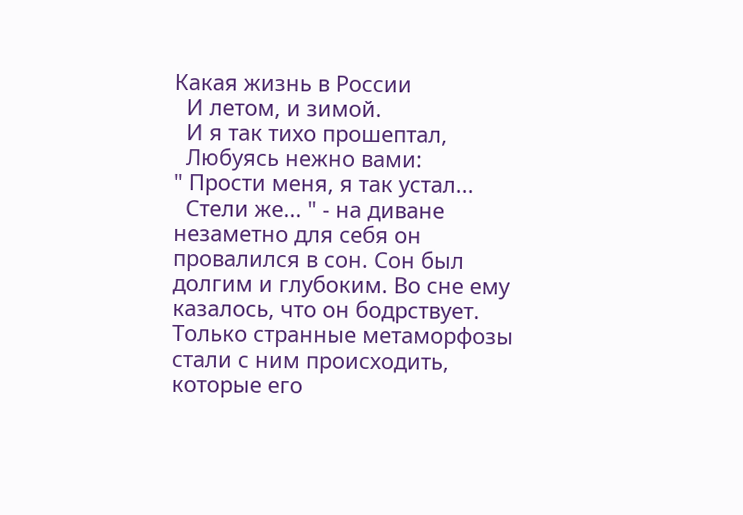Какая жизнь в России
  И летом, и зимой.
  И я так тихо прошептал,
  Любуясь нежно вами:
" Прости меня, я так устал...
  Стели же... " - на диване незаметно для себя он провалился в сон. Сон был долгим и глубоким. Во сне ему казалось, что он бодрствует. Только странные метаморфозы стали с ним происходить, которые его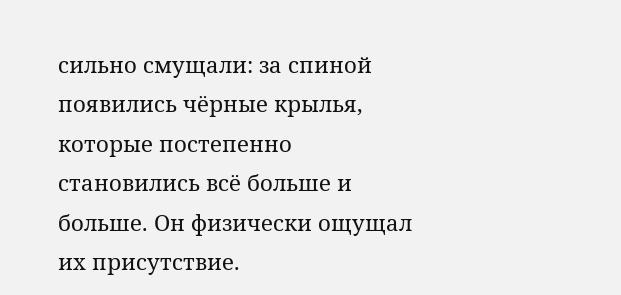сильно смущали: за спиной появились чёрные крылья, которые постепенно становились всё больше и больше. Он физически ощущал их присутствие.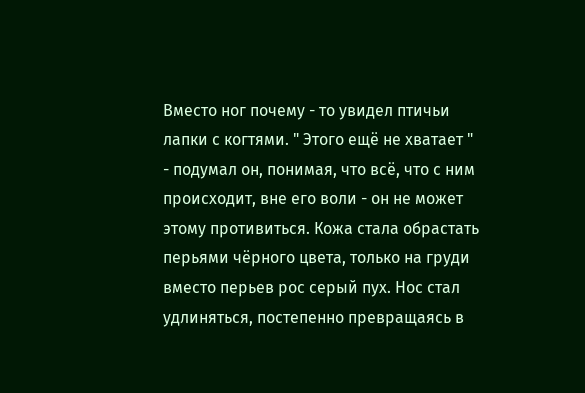Вместо ног почему - то увидел птичьи лапки с когтями. " Этого ещё не хватает " - подумал он, понимая, что всё, что с ним происходит, вне его воли - он не может этому противиться. Кожа стала обрастать перьями чёрного цвета, только на груди вместо перьев рос серый пух. Нос стал удлиняться, постепенно превращаясь в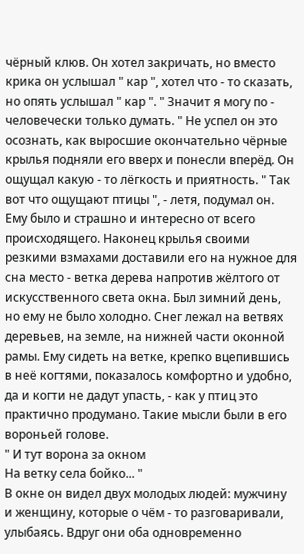чёрный клюв. Он хотел закричать, но вместо крика он услышал " кар ", хотел что - то сказать, но опять услышал " кар ". " Значит я могу по - человечески только думать. " Не успел он это осознать, как выросшие окончательно чёрные крылья подняли его вверх и понесли вперёд. Он ощущал какую - то лёгкость и приятность. " Так вот что ощущают птицы ", - летя, подумал он. Ему было и страшно и интересно от всего происходящего. Наконец крылья своими резкими взмахами доставили его на нужное для сна место - ветка дерева напротив жёлтого от искусственного света окна. Был зимний день, но ему не было холодно. Снег лежал на ветвях деревьев, на земле, на нижней части оконной рамы. Ему сидеть на ветке, крепко вцепившись в неё когтями, показалось комфортно и удобно, да и когти не дадут упасть, - как у птиц это практично продумано. Такие мысли были в его вороньей голове.
" И тут ворона за окном
На ветку села бойко... "
В окне он видел двух молодых людей: мужчину и женщину, которые о чём - то разговаривали, улыбаясь. Вдруг они оба одновременно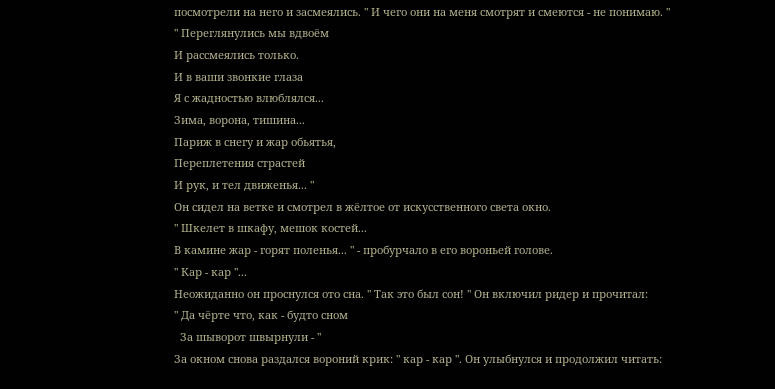посмотрели на него и засмеялись. " И чего они на меня смотрят и смеются - не понимаю. "
" Переглянулись мы вдвоём
И рассмеялись только.
И в ваши звонкие глаза
Я с жадностью влюблялся...
Зима, ворона, тишина...
Париж в снегу и жар обьятья,
Переплетения страстей
И рук, и тел движенья... "
Он сидел на ветке и смотрел в жёлтое от искусственного света окно.
" Шкелет в шкафу, мешок костей...
В камине жар - горят поленья... " - пробурчало в его вороньей голове.
" Кар - кар "...
Неожиданно он проснулся ото сна. " Так это был сон! " Он включил ридер и прочитал:
" Да чёрте что, как - будто сном
  За шыворот швырнули - "
За окном снова раздался вороний крик: " кар - кар ". Он улыбнулся и продолжил читать: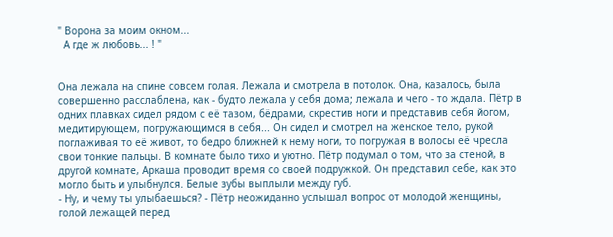" Ворона за моим окном...
  А где ж любовь... ! "


Она лежала на спине совсем голая. Лежала и смотрела в потолок. Она, казалось, была совершенно расслаблена, как - будто лежала у себя дома; лежала и чего - то ждала. Пётр в одних плавках сидел рядом с её тазом, бёдрами, скрестив ноги и представив себя йогом, медитирующем, погружающимся в себя... Он сидел и смотрел на женское тело, рукой поглаживая то её живот, то бедро ближней к нему ноги, то погружая в волосы её чресла свои тонкие пальцы. В комнате было тихо и уютно. Пётр подумал о том, что за стеной, в другой комнате, Аркаша проводит время со своей подружкой. Он представил себе, как это могло быть и улыбнулся. Белые зубы выплыли между губ.
- Ну, и чему ты улыбаешься? - Пётр неожиданно услышал вопрос от молодой женщины, голой лежащей перед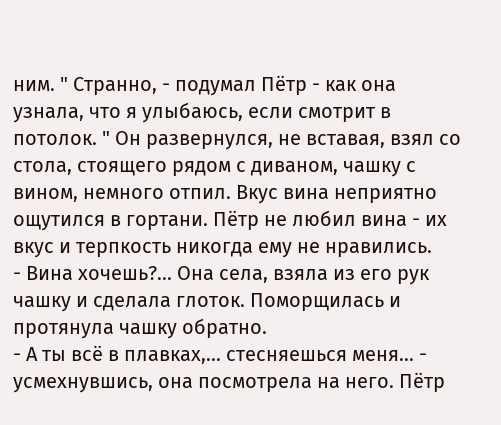ним. " Странно, - подумал Пётр - как она узнала, что я улыбаюсь, если смотрит в потолок. " Он развернулся, не вставая, взял со стола, стоящего рядом с диваном, чашку с вином, немного отпил. Вкус вина неприятно ощутился в гортани. Пётр не любил вина - их вкус и терпкость никогда ему не нравились.
- Вина хочешь?... Она села, взяла из его рук чашку и сделала глоток. Поморщилась и протянула чашку обратно.
- А ты всё в плавках,... стесняешься меня... - усмехнувшись, она посмотрела на него. Пётр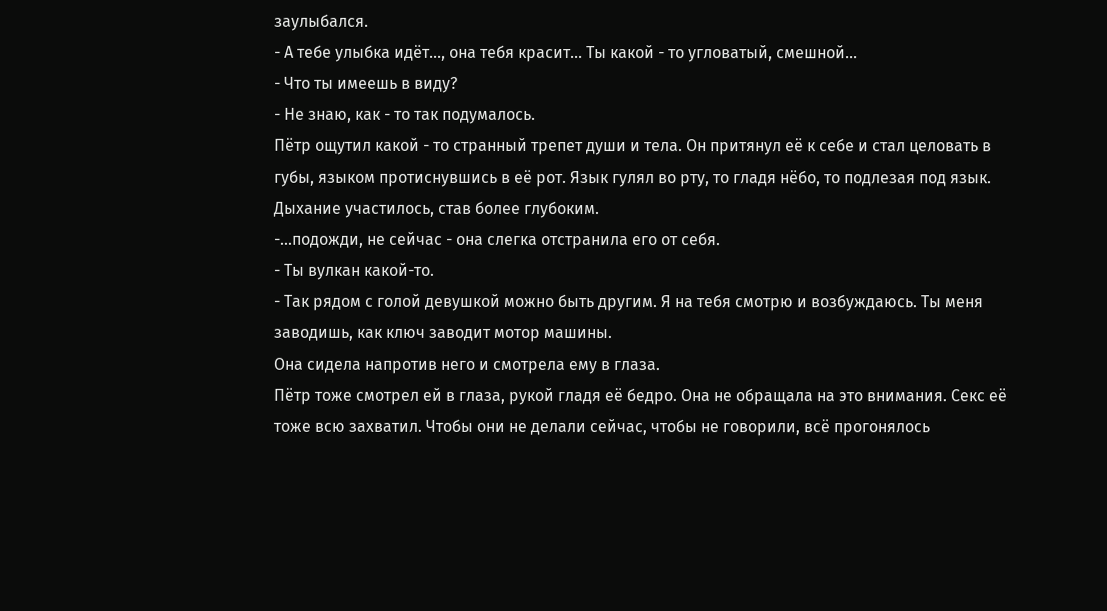заулыбался.
- А тебе улыбка идёт..., она тебя красит... Ты какой - то угловатый, смешной...
- Что ты имеешь в виду?
- Не знаю, как - то так подумалось.
Пётр ощутил какой - то странный трепет души и тела. Он притянул её к себе и стал целовать в губы, языком протиснувшись в её рот. Язык гулял во рту, то гладя нёбо, то подлезая под язык. Дыхание участилось, став более глубоким.
-...подожди, не сейчас - она слегка отстранила его от себя.
- Ты вулкан какой-то.
- Так рядом с голой девушкой можно быть другим. Я на тебя смотрю и возбуждаюсь. Ты меня заводишь, как ключ заводит мотор машины.
Она сидела напротив него и смотрела ему в глаза.
Пётр тоже смотрел ей в глаза, рукой гладя её бедро. Она не обращала на это внимания. Секс её тоже всю захватил. Чтобы они не делали сейчас, чтобы не говорили, всё прогонялось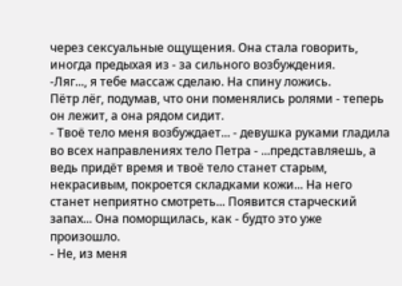через сексуальные ощущения. Она стала говорить, иногда предыхая из - за сильного возбуждения.
-Ляг..., я тебе массаж сделаю. На спину ложись.
Пётр лёг, подумав, что они поменялись ролями - теперь он лежит, а она рядом сидит.
- Твоё тело меня возбуждает... - девушка руками гладила во всех направлениях тело Петра - ...представляешь, а ведь придёт время и твоё тело станет старым, некрасивым, покроется складками кожи... На него станет неприятно смотреть... Появится старческий запах... Она поморщилась, как - будто это уже произошло.
- Не, из меня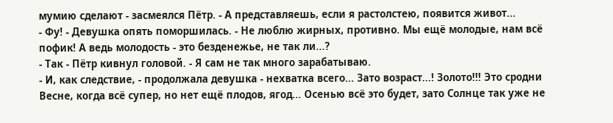мумию сделают - засмеялся Пётр. - А представляешь, если я растолстею, появится живот...
- Фу! - Девушка опять поморшилась. - Не люблю жирных, противно. Мы ещё молодые, нам всё пофик! А ведь молодость - это безденежье, не так ли...?
- Так - Пётр кивнул головой. - Я сам не так много зарабатываю.
- И, как следствие, - продолжала девушка - нехватка всего... Зато возраст...! Золото!!! Это сродни Весне, когда всё супер, но нет ещё плодов, ягод... Осенью всё это будет, зато Солнце так уже не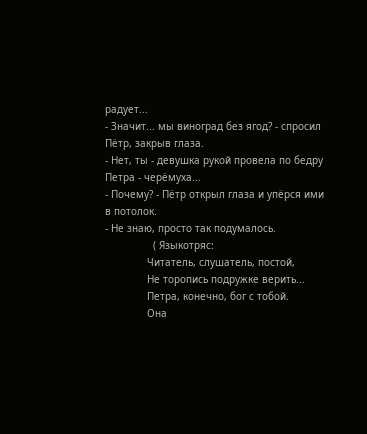радует...
- Значит... мы виноград без ягод? - спросил Пётр, закрыв глаза.
- Нет, ты - девушка рукой провела по бедру Петра - черёмуха...
- Почему? - Пётр открыл глаза и упёрся ими в потолок.
- Не знаю, просто так подумалось.
                ( Языкотряс:
              Читатель, слушатель, постой,
              Не торопись подружке верить...
              Петра, конечно, бог с тобой.
              Она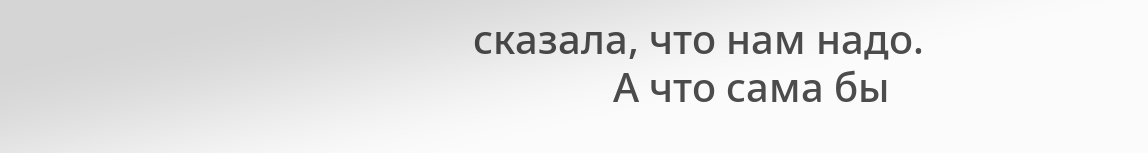сказала, что нам надо.
              А что сама бы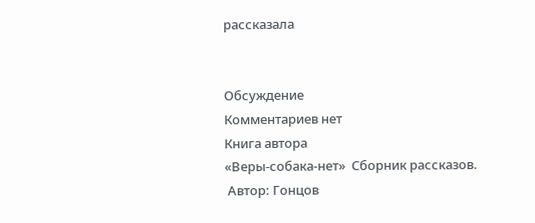рассказала


Обсуждение
Комментариев нет
Книга автора
«Веры-собака-нет»  Сборник рассказов.
 Автор: Гонцов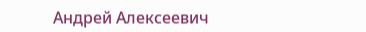Андрей Алексеевич